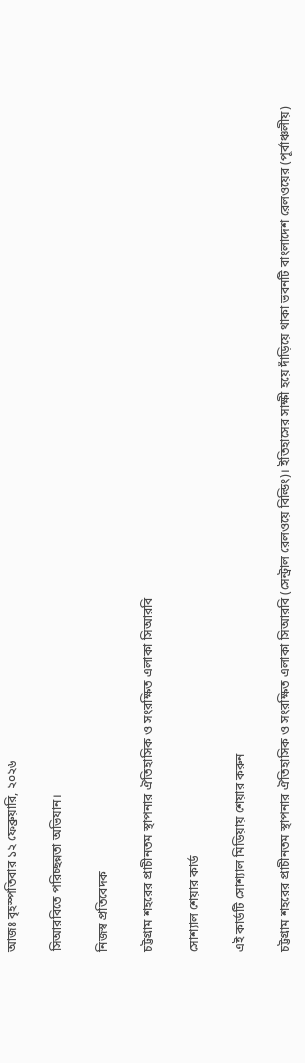আজঃ বৃহস্পতিবার ১২ ফেব্রুয়ারি, ২০২৬

সিআরবিতে পরিচ্ছন্নতা অভিযান।

নিজস্ব প্রতিবেদক

চট্টগ্রাম শহরের প্রাচীনতম স্থাপনার ঐতিহাসিক ও সংরক্ষিত এলাকা সিআরবি

সোশ্যাল শেয়ার কার্ড

এই কার্ডটি সোশ্যাল মিডিয়ায় শেয়ার করুন

চট্টগ্রাম শহরের প্রাচীনতম স্থাপনার ঐতিহাসিক ও সংরক্ষিত এলাকা সিআরবি (সেন্ট্রাল রেলওয়ে বিল্ডিং)। ইতিহাসের সাক্ষী হয়ে দাঁড়িয়ে থাকা ভবনটি বাংলাদেশ রেলওয়ের (পূর্বাঞ্চলীয়)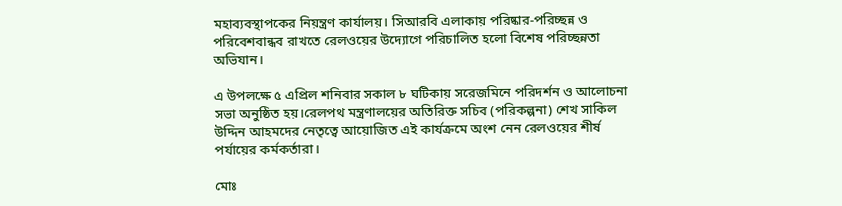মহাব্যবস্থাপকের নিয়ন্ত্রণ কার্যালয়। সিআরবি এলাকায় পরিষ্কার-পরিচ্ছন্ন ও পরিবেশবান্ধব রাখতে রেলওয়ের উদ্যোগে পরিচালিত হলো বিশেষ পরিচ্ছন্নতা অভিযান।

এ উপলক্ষে ৫ এপ্রিল শনিবার সকাল ৮ ঘটিকায় সরেজমিনে পরিদর্শন ও আলোচনা সভা অনুষ্ঠিত হয়।রেলপথ মন্ত্রণালয়ের অতিরিক্ত সচিব (পরিকল্পনা) শেখ সাকিল উদ্দিন আহমদের নেতৃত্বে আয়োজিত এই কার্যক্রমে অংশ নেন রেলওয়ের শীর্ষ পর্যায়ের কর্মকর্তারা।

মোঃ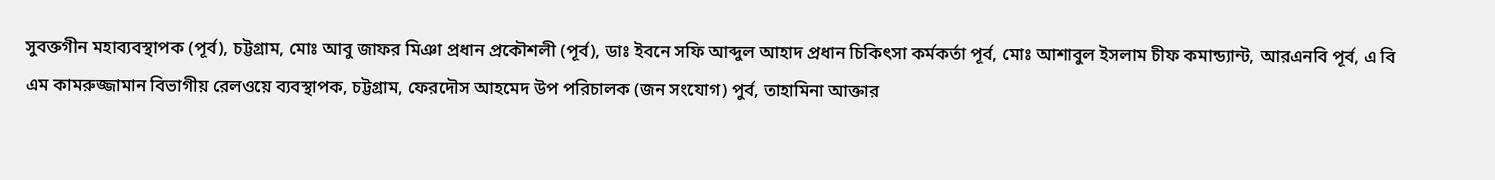সুবক্তগীন মহাব্যবস্থাপক (পূর্ব), চট্টগ্রাম, মোঃ আবু জাফর মিঞা প্রধান প্রকৌশলী (পূর্ব), ডাঃ ইবনে সফি আব্দুল আহাদ প্রধান চিকিৎসা কর্মকর্তা পূর্ব, মোঃ আশাবুল ইসলাম চীফ কমান্ড্যান্ট, আরএনবি পূর্ব, এ বি এম কামরুজ্জামান বিভাগীয় রেলওয়ে ব্যবস্থাপক, চট্টগ্রাম, ফেরদৌস আহমেদ উপ পরিচালক (জন সংযোগ) পুর্ব, তাহামিনা আক্তার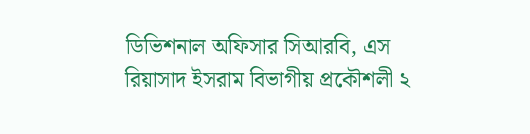ডিভিশনাল অফিসার সিআরবি, এস রিয়াসাদ ইসরাম বিভাগীয় প্রকৌশলী ২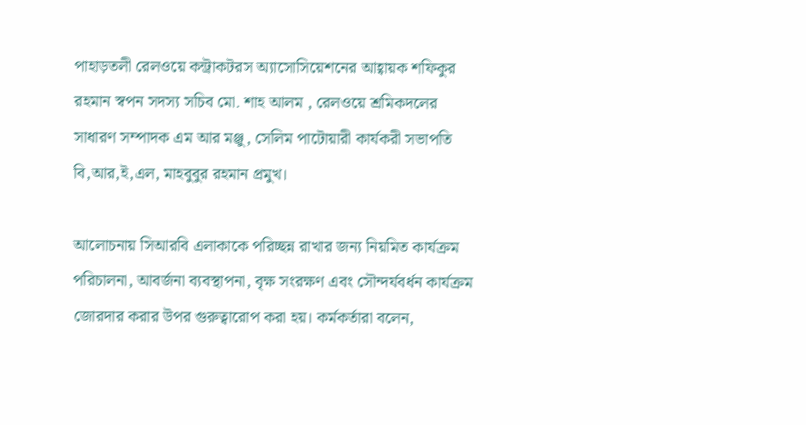পাহাড়তলী রেলওয়ে কন্ট্রাকটরস অ্যাসোসিয়েশনের আহ্বায়ক শফিকুর রহমান স্বপন সদস্য সচিব মো. শাহ আলম , রেলওয়ে শ্রমিকদলের সাধারণ সম্পাদক এম আর মঞ্জু, সেলিম পাটোয়ারী কার্যকরী সভাপতি বি,আর,ই,এল, মাহবুবুর রহমান প্রমুখ।

আলোচনায় সিআরবি এলাকাকে পরিচ্ছন্ন রাখার জন্য নিয়মিত কার্যক্রম পরিচালনা, আবর্জনা ব্যবস্থাপনা, বৃক্ষ সংরক্ষণ এবং সৌন্দর্যবর্ধন কার্যক্রম জোরদার করার উপর গুরুত্বারোপ করা হয়। কর্মকর্তারা বলেন,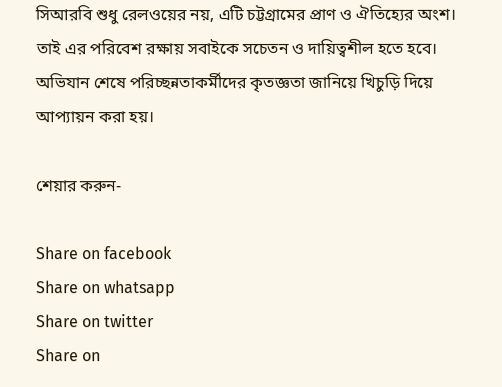সিআরবি শুধু রেলওয়ের নয়, এটি চট্টগ্রামের প্রাণ ও ঐতিহ্যের অংশ। তাই এর পরিবেশ রক্ষায় সবাইকে সচেতন ও দায়িত্বশীল হতে হবে। অভিযান শেষে পরিচ্ছন্নতাকর্মীদের কৃতজ্ঞতা জানিয়ে খিচুড়ি দিয়ে আপ্যায়ন করা হয়।

শেয়ার করুন-

Share on facebook
Share on whatsapp
Share on twitter
Share on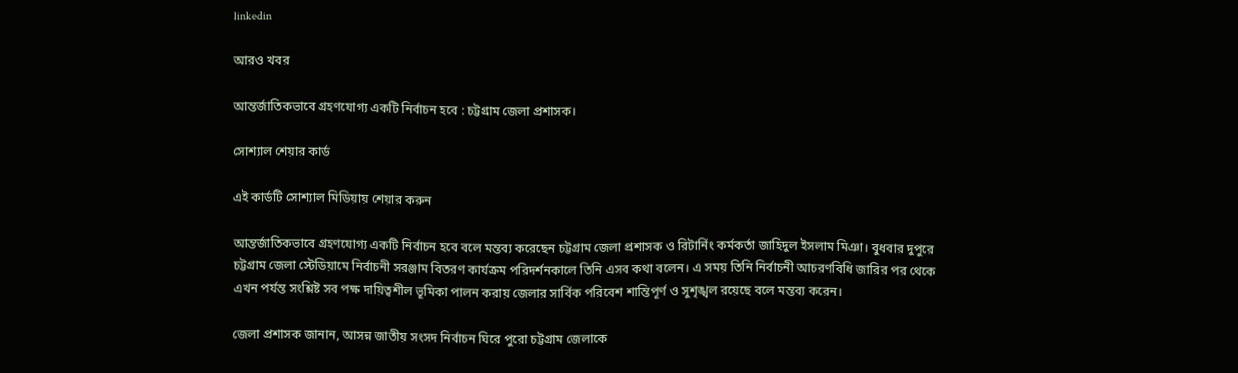linkedin

আরও খবর

আন্তর্জাতিকভাবে গ্রহণযোগ্য একটি নির্বাচন হবে : চট্টগ্রাম জেলা প্রশাসক।

সোশ্যাল শেয়ার কার্ড

এই কার্ডটি সোশ্যাল মিডিয়ায় শেয়ার করুন

আন্তর্জাতিকভাবে গ্রহণযোগ্য একটি নির্বাচন হবে বলে মন্তব্য করেছেন চট্টগ্রাম জেলা প্রশাসক ও রিটার্নিং কর্মকর্তা জাহিদুল ইসলাম মিঞা। বুধবার দুপুরে চট্টগ্রাম জেলা স্টেডিয়ামে নির্বাচনী সরঞ্জাম বিতরণ কার্যক্রম পরিদর্শনকালে তিনি এসব কথা বলেন। এ সময় তিনি নির্বাচনী আচরণবিধি জারির পর থেকে এখন পর্যন্ত সংশ্লিষ্ট সব পক্ষ দায়িত্বশীল ভূমিকা পালন করায় জেলার সার্বিক পরিবেশ শান্তিপূর্ণ ও সুশৃঙ্খল রয়েছে বলে মন্তব্য করেন।

জেলা প্রশাসক জানান, আসন্ন জাতীয় সংসদ নির্বাচন ঘিরে পুরো চট্টগ্রাম জেলাকে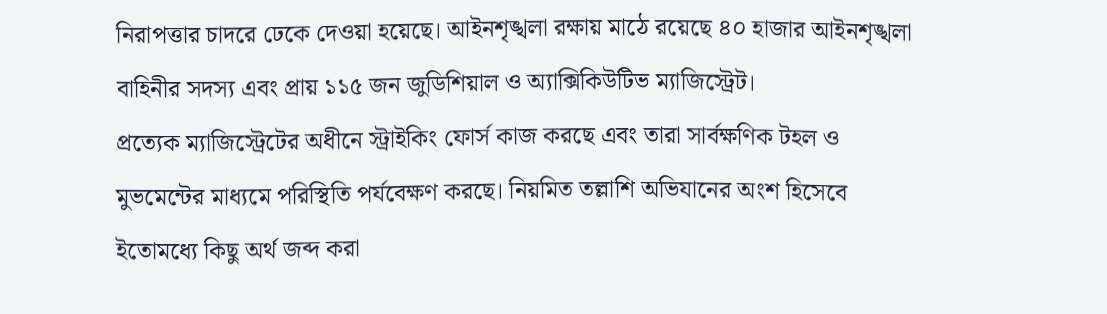নিরাপত্তার চাদরে ঢেকে দেওয়া হয়েছে। আইনশৃঙ্খলা রক্ষায় মাঠে রয়েছে ৪০ হাজার আইনশৃঙ্খলা বাহিনীর সদস্য এবং প্রায় ১১৫ জন জুডিশিয়াল ও অ্যাক্সিকিউটিভ ম্যাজিস্ট্রেট।
প্রত্যেক ম্যাজিস্ট্রেটের অধীনে স্ট্রাইকিং ফোর্স কাজ করছে এবং তারা সার্বক্ষণিক টহল ও মুভমেন্টের মাধ্যমে পরিস্থিতি পর্যবেক্ষণ করছে। নিয়মিত তল্লাশি অভিযানের অংশ হিসেবে ইতোমধ্যে কিছু অর্থ জব্দ করা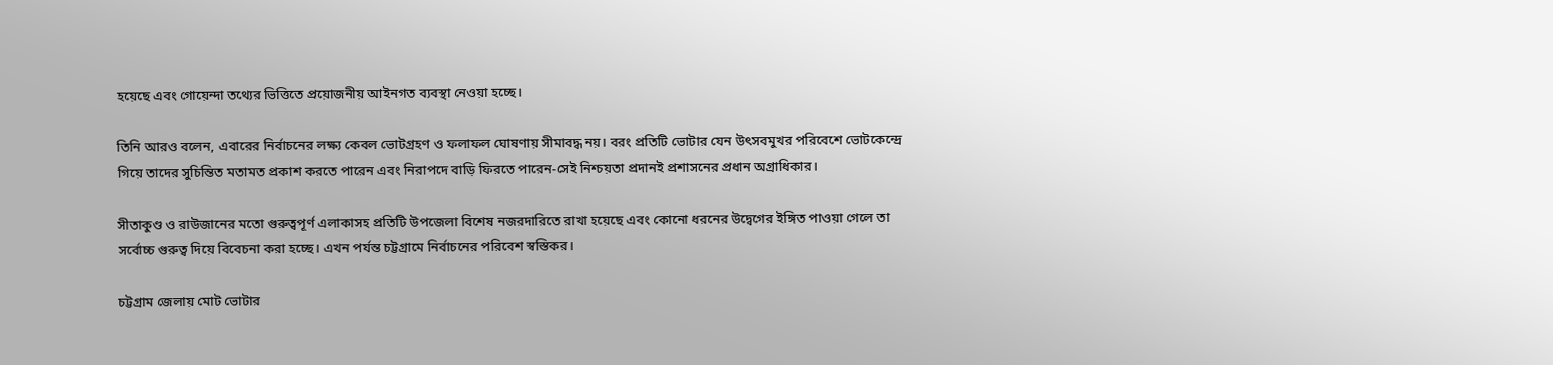হয়েছে এবং গোয়েন্দা তথ্যের ভিত্তিতে প্রয়োজনীয় আইনগত ব্যবস্থা নেওয়া হচ্ছে।

তিনি আরও বলেন, এবারের নির্বাচনের লক্ষ্য কেবল ভোটগ্রহণ ও ফলাফল ঘোষণায় সীমাবদ্ধ নয়। বরং প্রতিটি ভোটার যেন উৎসবমুখর পরিবেশে ভোটকেন্দ্রে গিয়ে তাদের সুচিন্তিত মতামত প্রকাশ করতে পারেন এবং নিরাপদে বাড়ি ফিরতে পারেন-সেই নিশ্চয়তা প্রদানই প্রশাসনের প্রধান অগ্রাধিকার।

সীতাকুণ্ড ও রাউজানের মতো গুরুত্বপূর্ণ এলাকাসহ প্রতিটি উপজেলা বিশেষ নজরদারিতে রাখা হয়েছে এবং কোনো ধরনের উদ্বেগের ইঙ্গিত পাওয়া গেলে তা সর্বোচ্চ গুরুত্ব দিয়ে বিবেচনা করা হচ্ছে। এখন পর্যন্ত চট্টগ্রামে নির্বাচনের পরিবেশ স্বস্তিকর।

চট্টগ্রাম জেলায় মোট ভোটার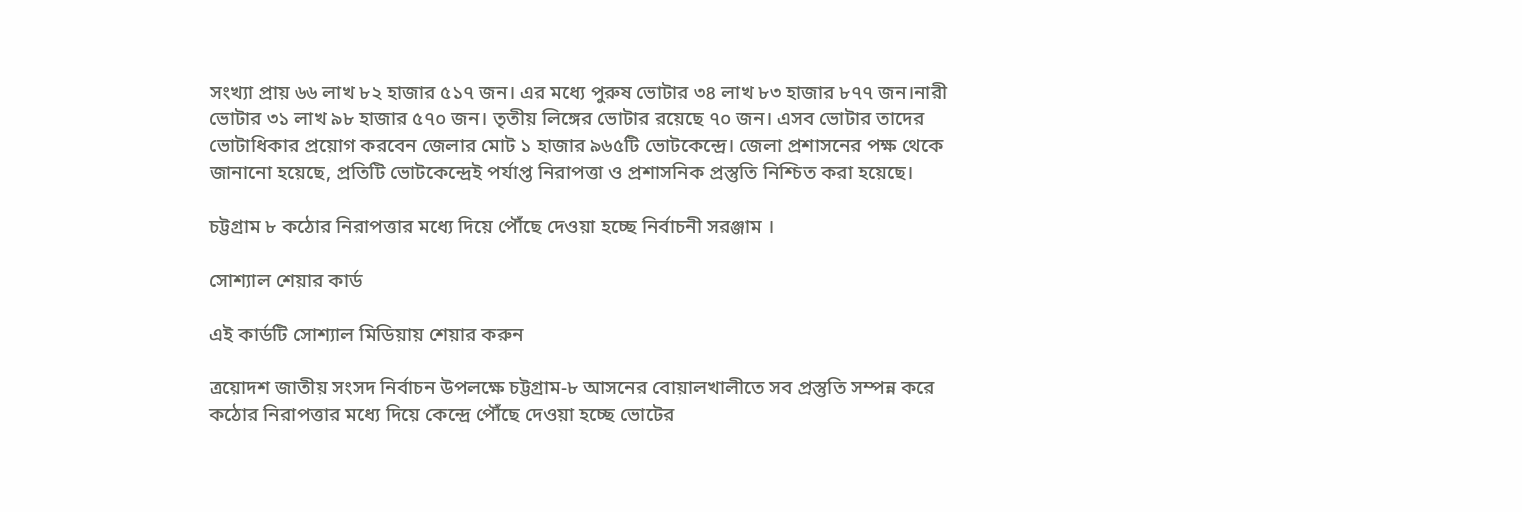সংখ্যা প্রায় ৬৬ লাখ ৮২ হাজার ৫১৭ জন। এর মধ্যে পুরুষ ভোটার ৩৪ লাখ ৮৩ হাজার ৮৭৭ জন।নারী ভোটার ৩১ লাখ ৯৮ হাজার ৫৭০ জন। তৃতীয় লিঙ্গের ভোটার রয়েছে ৭০ জন। এসব ভোটার তাদের ভোটাধিকার প্রয়োগ করবেন জেলার মোট ১ হাজার ৯৬৫টি ভোটকেন্দ্রে। জেলা প্রশাসনের পক্ষ থেকে জানানো হয়েছে, প্রতিটি ভোটকেন্দ্রেই পর্যাপ্ত নিরাপত্তা ও প্রশাসনিক প্রস্তুতি নিশ্চিত করা হয়েছে।

চট্টগ্রাম ৮ কঠোর নিরাপত্তার মধ্যে দিয়ে পৌঁছে দেওয়া হচ্ছে নির্বাচনী সরঞ্জাম ।

সোশ্যাল শেয়ার কার্ড

এই কার্ডটি সোশ্যাল মিডিয়ায় শেয়ার করুন

ত্রয়োদশ জাতীয় সংসদ নির্বাচন উপলক্ষে চট্টগ্রাম-৮ আসনের বোয়ালখালীতে সব প্রস্তুতি সম্পন্ন করে কঠোর নিরাপত্তার মধ্যে দিয়ে কেন্দ্রে পৌঁছে দেওয়া হচ্ছে ভোটের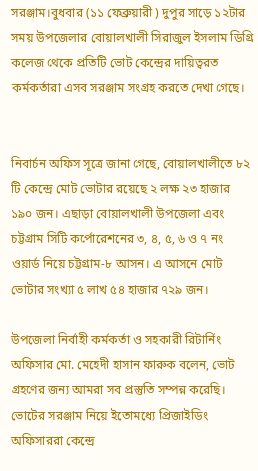সরঞ্জাম।বুধবার (১১ ফেব্রুয়ারী ) দুপুর সাড়ে ১২টার সময় উপজেলার বোয়ালখালী সিরাজুল ইসলাম ডিগ্রি কলেজ থেকে প্রতিটি ভোট কেন্দ্রের দায়িত্বরত কর্মকর্তারা এসব সরঞ্জাম সংগ্রহ করতে দেখা গেছে।


নিবার্চন অফিস সূত্রে জানা গেছে, বোয়ালখালীতে ৮২ টি কেন্দ্রে মোট ভোটার রয়েছে ২ লক্ষ ২৩ হাজার ১৯০ জন। এছাড়া বোয়ালখালী উপজেলা এবং চট্টগ্রাম সিটি কর্পোরেশনের ৩, ৪, ৫, ৬ ও ৭ নং ওয়ার্ড নিয়ে চট্টগ্রাম-৮ আসন। এ আসনে মোট ভোটার সংখ্যা ৫ লাখ ৫৪ হাজার ৭২৯ জন।

উপজেলা নির্বাহী কর্মকর্তা ও সহকারী রিটার্নিং অফিসার মো. মেহেদী হাসান ফারুক বলেন, ভোট গ্রহণের জন্য আমরা সব প্রস্তুতি সম্পন্ন করেছি। ভোটের সরঞ্জাম নিয়ে ইতোমধ্যে প্রিজাইডিং অফিসাররা কেন্দ্রে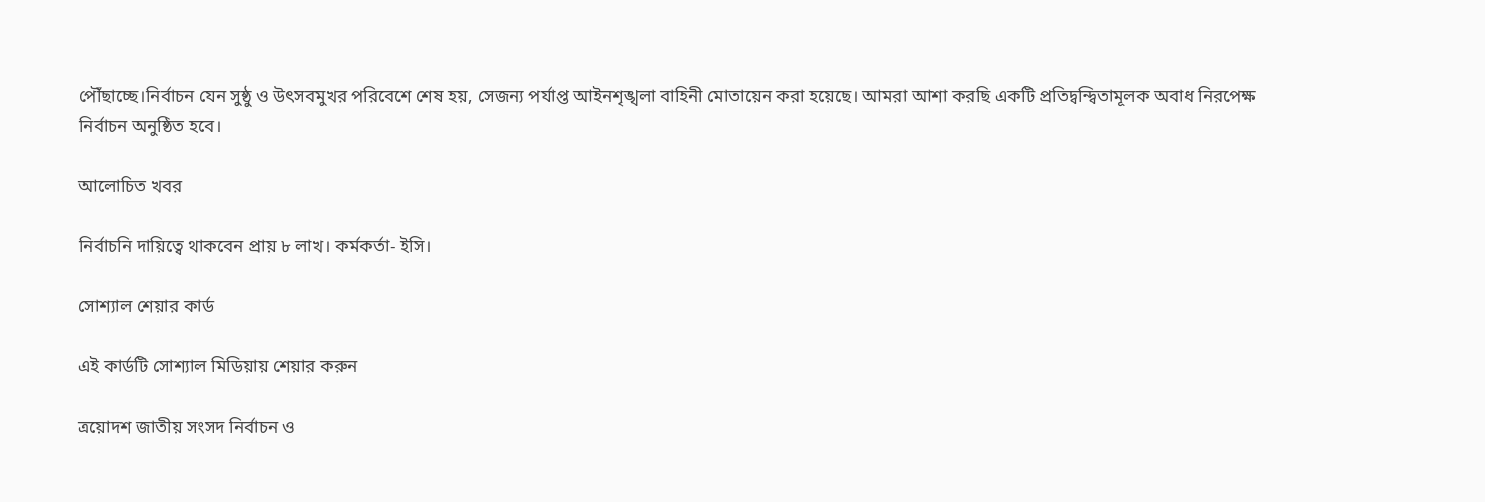পৌঁছাচ্ছে।নির্বাচন যেন সুষ্ঠু ও উৎসবমুখর পরিবেশে শেষ হয়, সেজন্য পর্যাপ্ত আইনশৃঙ্খলা বাহিনী মোতায়েন করা হয়েছে। আমরা আশা করছি একটি প্রতিদ্বন্দ্বিতামূলক অবাধ নিরপেক্ষ নির্বাচন অনুষ্ঠিত হবে।

আলোচিত খবর

নির্বাচনি দায়িত্বে থাকবেন প্রায় ৮ লাখ। কর্মকর্তা- ইসি।

সোশ্যাল শেয়ার কার্ড

এই কার্ডটি সোশ্যাল মিডিয়ায় শেয়ার করুন

ত্রয়োদশ জাতীয় সংসদ নির্বাচন ও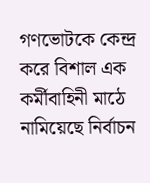গণভোটকে কেন্দ্র করে বিশাল এক কর্মীবাহিনী মাঠে নামিয়েছে নির্বাচন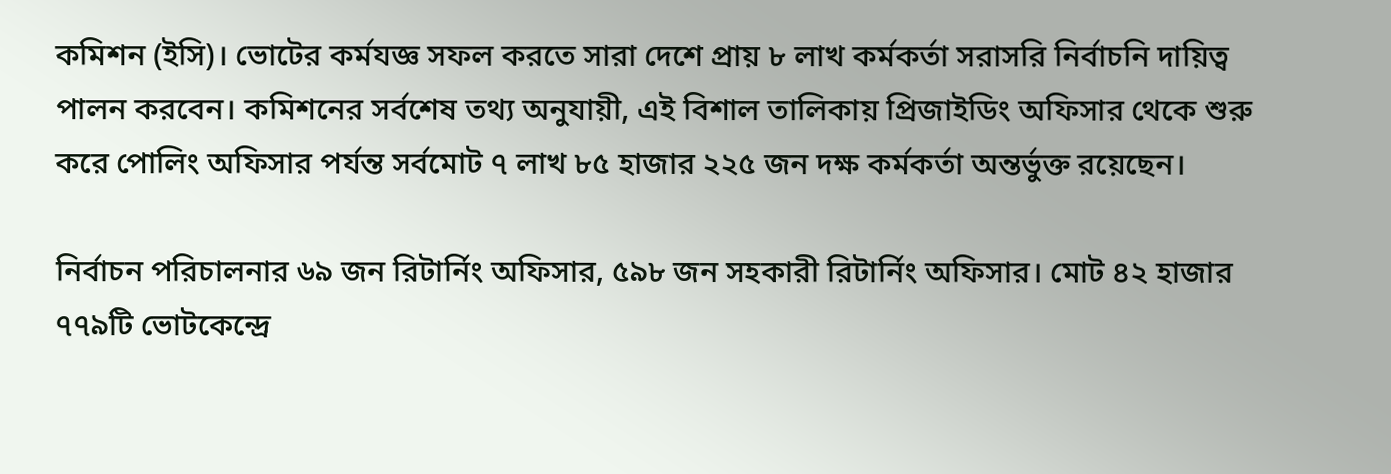কমিশন (ইসি)। ভোটের কর্মযজ্ঞ সফল করতে সারা দেশে প্রায় ৮ লাখ কর্মকর্তা সরাসরি নির্বাচনি দায়িত্ব পালন করবেন। কমিশনের সর্বশেষ তথ্য অনুযায়ী, এই বিশাল তালিকায় প্রিজাইডিং অফিসার থেকে শুরু করে পোলিং অফিসার পর্যন্ত সর্বমোট ৭ লাখ ৮৫ হাজার ২২৫ জন দক্ষ কর্মকর্তা অন্তর্ভুক্ত রয়েছেন।

নির্বাচন পরিচালনার ৬৯ জন রিটার্নিং অফিসার, ৫৯৮ জন সহকারী রিটার্নিং অফিসার। মোট ৪২ হাজার ৭৭৯টি ভোটকেন্দ্রে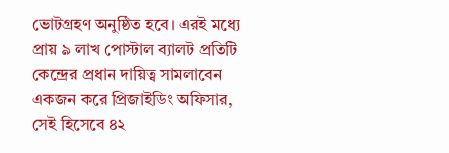ভোটগ্রহণ অনুষ্ঠিত হবে। এরই মধ্যে প্রায় ৯ লাখ পোস্টাল ব্যালট প্রতিটি কেন্দ্রের প্রধান দায়িত্ব সামলাবেন একজন করে প্রিজাইডিং অফিসার, সেই হিসেবে ৪২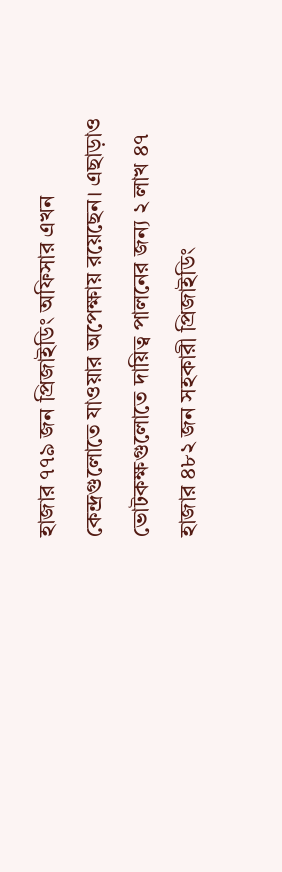হাজার ৭৭৯ জন প্রিজাইডিং অফিসার এখন কেন্দ্রগুলোতে যাওয়ার অপেক্ষায় রয়েছেন। এছাড়াও ভোটকক্ষগুলোতে দায়িত্ব পালনের জন্য ২ লাখ ৪৭ হাজার ৪৮২ জন সহকারী প্রিজাইডিং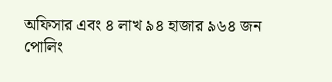অফিসার এবং ৪ লাখ ৯৪ হাজার ৯৬৪ জন পোলিং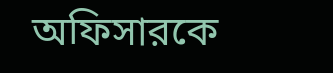অফিসারকে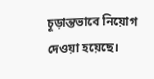চূড়ান্তভাবে নিয়োগ দেওয়া হয়েছে।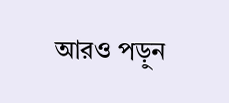আরও পড়ুন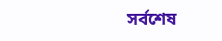সর্বশেষ